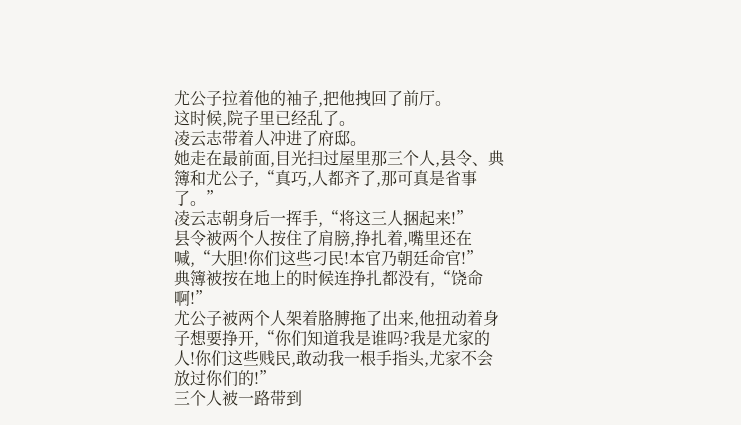尤公子拉着他的袖子,把他拽回了前厅。
这时候,院子里已经乱了。
凌云志带着人冲进了府邸。
她走在最前面,目光扫过屋里那三个人,县令、典簿和尤公子,“真巧,人都齐了,那可真是省事了。”
凌云志朝身后一挥手,“将这三人捆起来!”
县令被两个人按住了肩膀,挣扎着,嘴里还在喊,“大胆!你们这些刁民!本官乃朝廷命官!”
典簿被按在地上的时候连挣扎都没有,“饶命啊!”
尤公子被两个人架着胳膊拖了出来,他扭动着身子想要挣开,“你们知道我是谁吗?我是尤家的人!你们这些贱民,敢动我一根手指头,尤家不会放过你们的!”
三个人被一路带到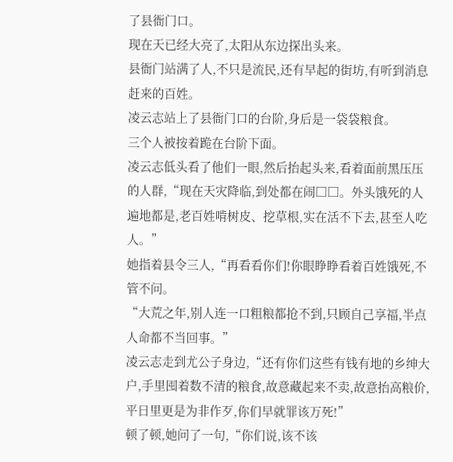了县衙门口。
现在天已经大亮了,太阳从东边探出头来。
县衙门站满了人,不只是流民,还有早起的街坊,有听到消息赶来的百姓。
凌云志站上了县衙门口的台阶,身后是一袋袋粮食。
三个人被按着跪在台阶下面。
凌云志低头看了他们一眼,然后抬起头来,看着面前黑压压的人群,“现在天灾降临,到处都在闹□□。外头饿死的人遍地都是,老百姓啃树皮、挖草根,实在活不下去,甚至人吃人。”
她指着县令三人,“再看看你们!你眼睁睁看着百姓饿死,不管不问。
“大荒之年,别人连一口粗粮都抢不到,只顾自己享福,半点人命都不当回事。”
凌云志走到尤公子身边,“还有你们这些有钱有地的乡绅大户,手里囤着数不清的粮食,故意藏起来不卖,故意抬高粮价,平日里更是为非作歹,你们早就罪该万死!”
顿了顿,她问了一句,“你们说,该不该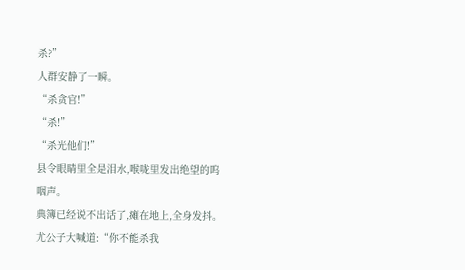杀?”
人群安静了一瞬。
“杀贪官!”
“杀!”
“杀光他们!”
县令眼睛里全是泪水,喉咙里发出绝望的呜咽声。
典簿已经说不出话了,瘫在地上,全身发抖。
尤公子大喊道:“你不能杀我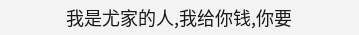我是尤家的人,我给你钱,你要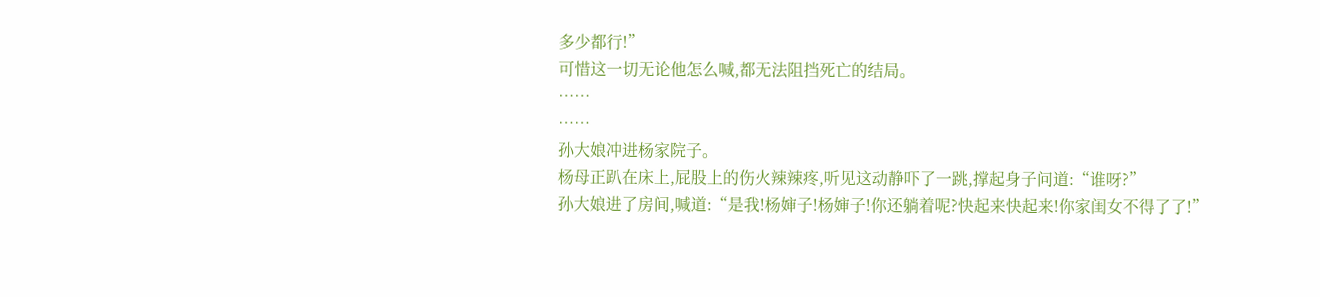多少都行!”
可惜这一切无论他怎么喊,都无法阻挡死亡的结局。
……
……
孙大娘冲进杨家院子。
杨母正趴在床上,屁股上的伤火辣辣疼,听见这动静吓了一跳,撑起身子问道:“谁呀?”
孙大娘进了房间,喊道:“是我!杨婶子!杨婶子!你还躺着呢?快起来快起来!你家闺女不得了了!”